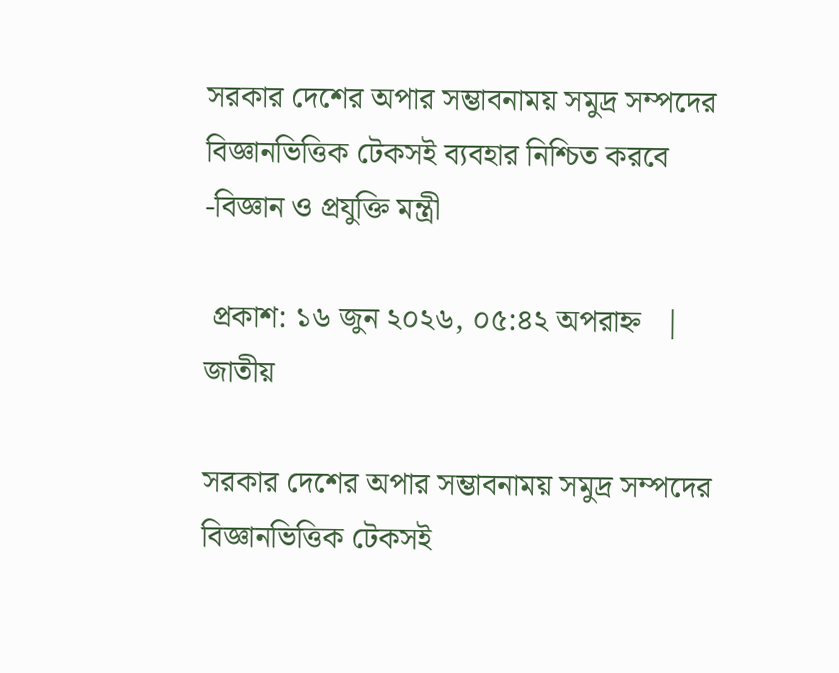সরকার দেশের অপার সম্ভাবনাময় সমুদ্র সম্পদের বিজ্ঞানভিত্তিক টেকসই ব্যবহার নিশ্চিত করবে -বিজ্ঞান ও প্রযুক্তি মন্ত্রী

 প্রকাশ: ১৬ জুন ২০২৬, ০৫:৪২ অপরাহ্ন   |   জাতীয়

সরকার দেশের অপার সম্ভাবনাময় সমুদ্র সম্পদের বিজ্ঞানভিত্তিক টেকসই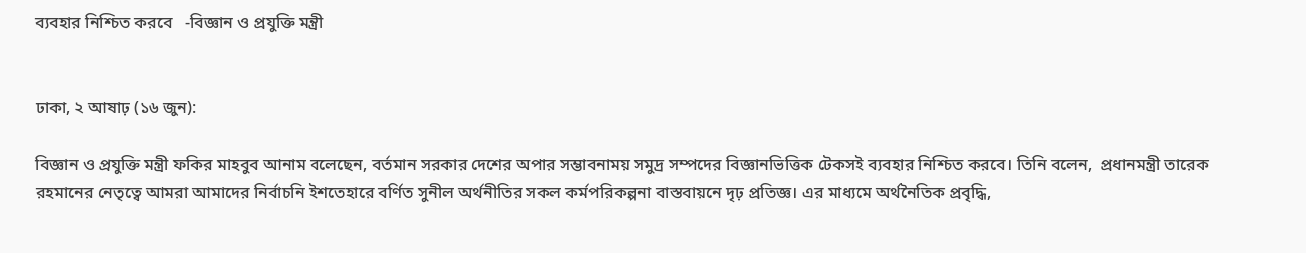ব্যবহার নিশ্চিত করবে   -বিজ্ঞান ও প্রযুক্তি মন্ত্রী


ঢাকা, ২ আষাঢ় (১৬ জুন):

বিজ্ঞান ও প্রযুক্তি মন্ত্রী ফকির মাহবুব আনাম বলেছেন, বর্তমান সরকার দেশের অপার সম্ভাবনাময় সমুদ্র সম্পদের বিজ্ঞানভিত্তিক টেকসই ব্যবহার নিশ্চিত করবে। তিনি বলেন,  প্রধানমন্ত্রী তারেক রহমানের নেতৃত্বে আমরা আমাদের নির্বাচনি ইশতেহারে বর্ণিত সুনীল অর্থনীতির সকল কর্মপরিকল্পনা বাস্তবায়নে দৃঢ় প্রতিজ্ঞ। এর মাধ্যমে অর্থনৈতিক প্রবৃদ্ধি,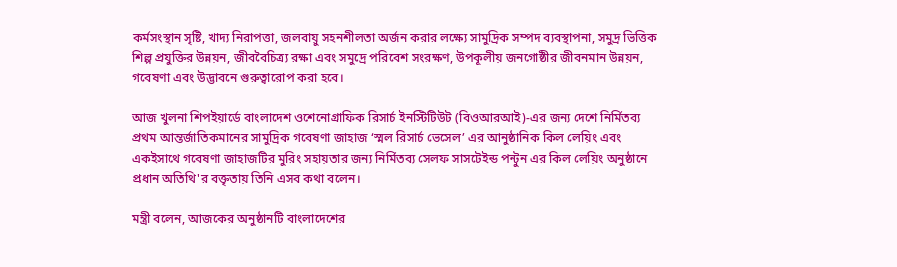কর্মসংস্থান সৃষ্টি, খাদ্য নিরাপত্তা, জলবায়ু সহনশীলতা অর্জন করার লক্ষ্যে সামুদ্রিক সম্পদ ব্যবস্থাপনা, সমুদ্র ভিত্তিক শিল্প প্রযুক্তির উন্নয়ন, জীববৈচিত্র্য রক্ষা এবং সমুদ্রে পরিবেশ সংরক্ষণ, উপকূলীয় জনগোষ্ঠীর জীবনমান উন্নয়ন, গবেষণা এবং উদ্ভাবনে গুরুত্বারোপ করা হবে।

আজ খুলনা শিপইয়ার্ডে বাংলাদেশ ওশেনোগ্রাফিক রিসার্চ ইনস্টিটিউট (বিওআরআই)-এর জন্য দেশে নির্মিতব্য প্রথম আন্তর্জাতিকমানের সামুদ্রিক গবেষণা জাহাজ ‘স্মল রিসার্চ ভেসেল’ এর আনুষ্ঠানিক কিল লেয়িং এবং  একইসাথে গবেষণা জাহাজটির মুরিং সহায়তার জন্য নির্মিতব্য সেলফ সাসটেইন্ড পন্টুন এর কিল লেয়িং অনুষ্ঠানে প্রধান অতিথি'র বক্তৃতায় তিনি এসব কথা বলেন।

মন্ত্রী বলেন, আজকের অনুষ্ঠানটি বাংলাদেশের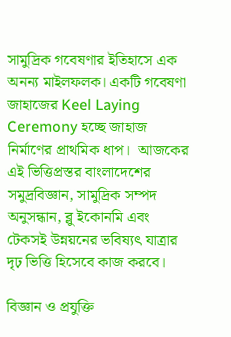সামুদ্রিক গবেষণার ইতিহাসে এক অনন্য মাইলফলক। একটি গবেষণা জাহাজের Keel Laying Ceremony হচ্ছে জাহাজ নির্মাণের প্রাথমিক ধাপ।  আজকের এই ভিত্তিপ্রস্তর বাংলাদেশের সমুদ্রবিজ্ঞান, সামুদ্রিক সম্পদ অনুসন্ধান, ব্লু ইকোনমি এবং টেকসই উন্নয়নের ভবিষ্যৎ যাত্রার দৃঢ় ভিত্তি হিসেবে কাজ করবে।

বিজ্ঞান ও প্রযুক্তি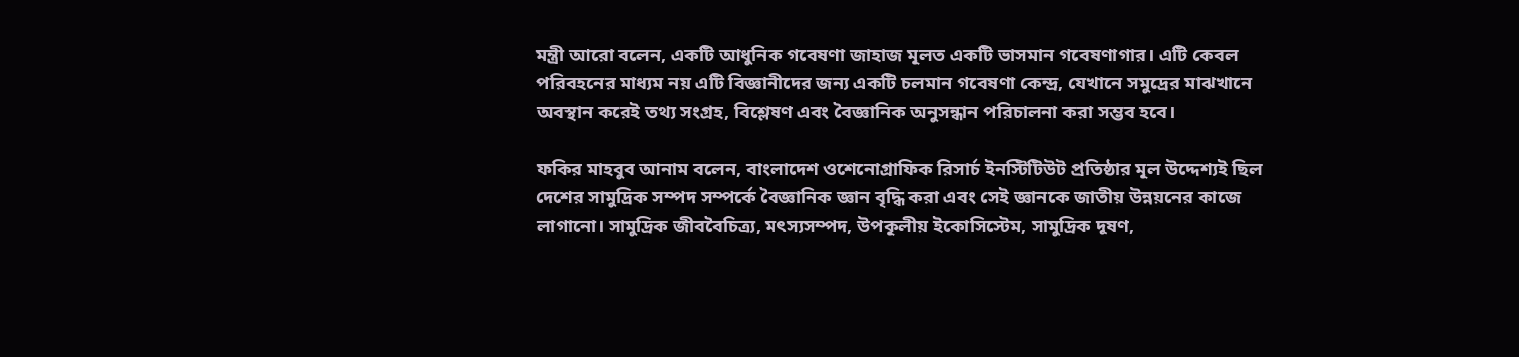মন্ত্রী আরো বলেন, একটি আধুনিক গবেষণা জাহাজ মূলত একটি ভাসমান গবেষণাগার। এটি কেবল পরিবহনের মাধ্যম নয় এটি বিজ্ঞানীদের জন্য একটি চলমান গবেষণা কেন্দ্র, যেখানে সমুদ্রের মাঝখানে অবস্থান করেই তথ্য সংগ্রহ, বিশ্লেষণ এবং বৈজ্ঞানিক অনুসন্ধান পরিচালনা করা সম্ভব হবে।

ফকির মাহবুব আনাম বলেন, বাংলাদেশ ওশেনোগ্রাফিক রিসার্চ ইনস্টিটিউট প্রতিষ্ঠার মূল উদ্দেশ্যই ছিল দেশের সামুদ্রিক সম্পদ সম্পর্কে বৈজ্ঞানিক জ্ঞান বৃদ্ধি করা এবং সেই জ্ঞানকে জাতীয় উন্নয়নের কাজে লাগানো। সামুদ্রিক জীববৈচিত্র্য, মৎস্যসম্পদ, উপকূলীয় ইকোসিস্টেম, সামুদ্রিক দূষণ,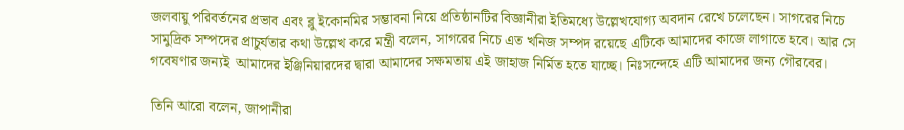জলবায়ু পরিবর্তনের প্রভাব এবং ব্লু ইকোনমির সম্ভাবনা নিয়ে প্রতিষ্ঠানটির বিজ্ঞানীরা ইতিমধ্যে উল্লেখযোগ্য অবদান রেখে চলেছেন। সাগরের নিচে সামুদ্রিক সম্পদের প্রাচুর্যতার কথা উল্লেখ করে মন্ত্রী বলেন, সাগরের নিচে এত খনিজ সম্পদ রয়েছে এটিকে আমাদের কাজে লাগাতে হবে। আর সে গবেষণার জন্যই  আমাদের ইঞ্জিনিয়ারদের দ্বারা আমাদের সক্ষমতায় এই জাহাজ নির্মিত হতে যাচ্ছে। নিঃসন্দেহে এটি আমাদের জন্য গৌরবের।

তিনি আরো বলেন, জাপানীরা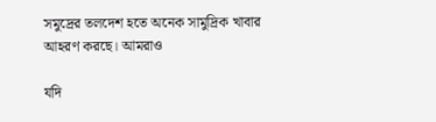সমুদ্রের তলদেশ হতে অনেক সামুদ্রিক খাবার আহরণ করছে। আমরাও

যদি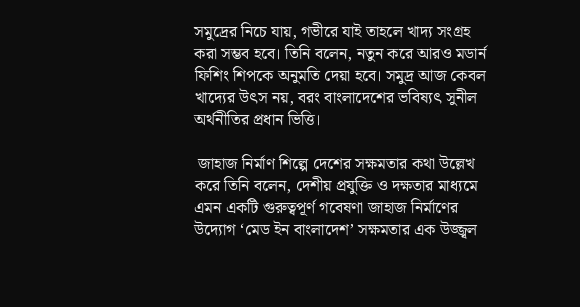সমুদ্রের নিচে যায়, গভীরে যাই তাহলে খাদ্য সংগ্রহ করা সম্ভব হবে। তিনি বলেন, নতুন করে আরও মডার্ন ফিশিং শিপকে অনুমতি দেয়া হবে। সমুদ্র আজ কেবল খাদ্যের উৎস নয়, বরং বাংলাদেশের ভবিষ্যৎ সুনীল অর্থনীতির প্রধান ভিত্তি।

 জাহাজ নির্মাণ শিল্পে দেশের সক্ষমতার কথা উল্লেখ করে তিনি বলেন, দেশীয় প্রযুক্তি ও দক্ষতার মাধ্যমে এমন একটি গুরুত্বপূর্ণ গবেষণা জাহাজ নির্মাণের উদ্যোগ ‘মেড ইন বাংলাদেশ’ সক্ষমতার এক উজ্জ্বল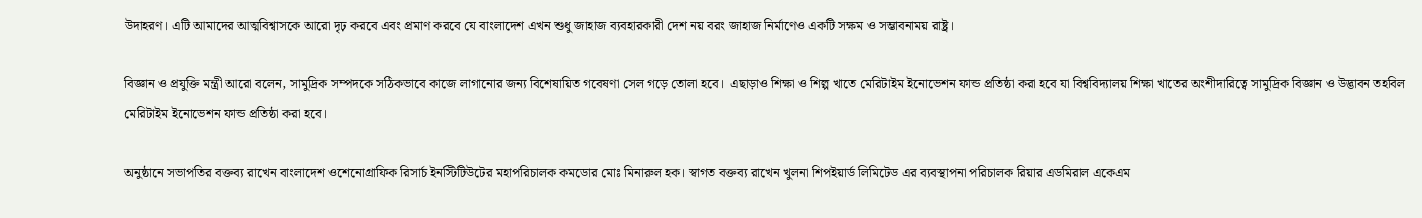উদাহরণ। এটি আমাদের আত্মবিশ্বাসকে আরো দৃঢ় করবে এবং প্রমাণ করবে যে বাংলাদেশ এখন শুধু জাহাজ ব্যবহারকারী দেশ নয় বরং জাহাজ নির্মাণেও একটি সক্ষম ও সম্ভাবনাময় রাষ্ট্র।

বিজ্ঞান ও প্রযুক্তি মন্ত্রী আরো বলেন, সামুদ্রিক সম্পদকে সঠিকভাবে কাজে লাগানোর জন্য বিশেষায়িত গবেষণা সেল গড়ে তোলা হবে।  এছাড়াও শিক্ষা ও শিল্প খাতে মেরিটাইম ইনোভেশন ফান্ড প্রতিষ্ঠা করা হবে যা বিশ্ববিদ্যালয় শিক্ষা খাতের অংশীদারিত্বে সামুদ্রিক বিজ্ঞান ও উদ্ভাবন তহবিল মেরিটাইম ইনোভেশন ফান্ড প্রতিষ্ঠা করা হবে।

অনুষ্ঠানে সভাপতির বক্তব্য রাখেন বাংলাদেশ ওশেনোগ্রাফিক রিসার্চ ইনস্টিটিউটের মহাপরিচালক কমডোর মোঃ মিনারুল হক। স্বাগত বক্তব্য রাখেন খুলনা শিপইয়ার্ড লিমিটেড এর ব্যবস্থাপনা পরিচালক রিয়ার এডমিরাল একেএম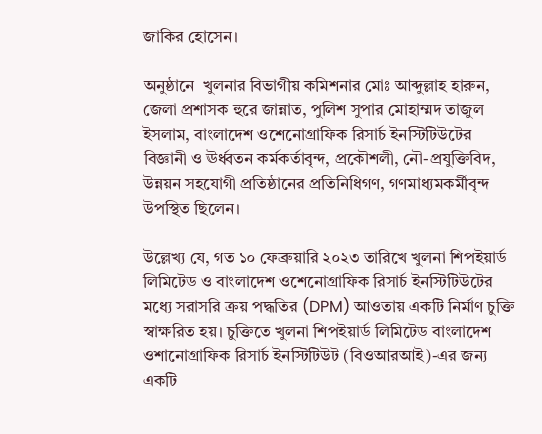জাকির হোসেন।

অনুষ্ঠানে  খুলনার বিভাগীয় কমিশনার মোঃ আব্দুল্লাহ হারুন, জেলা প্রশাসক হুরে জান্নাত, পুলিশ সুপার মোহাম্মদ তাজুল ইসলাম, বাংলাদেশ ওশেনোগ্রাফিক রিসার্চ ইনস্টিটিউটের  বিজ্ঞানী ও ঊর্ধ্বতন কর্মকর্তাবৃন্দ, প্রকৌশলী, নৌ-প্রযুক্তিবিদ, উন্নয়ন সহযোগী প্রতিষ্ঠানের প্রতিনিধিগণ, গণমাধ্যমকর্মীবৃন্দ  উপস্থিত ছিলেন।

উল্লেখ্য যে, গত ১০ ফেব্রুয়ারি ২০২৩ তারিখে খুলনা শিপইয়ার্ড লিমিটেড ও বাংলাদেশ ওশেনোগ্রাফিক রিসার্চ ইনস্টিটিউটের মধ্যে সরাসরি ক্রয় পদ্ধতির (DPM) আওতায় একটি নির্মাণ চুক্তি স্বাক্ষরিত হয়। চুক্তিতে খুলনা শিপইয়ার্ড লিমিটেড বাংলাদেশ ওশানোগ্রাফিক রিসার্চ ইনস্টিটিউট (বিওআরআই)-এর জন্য একটি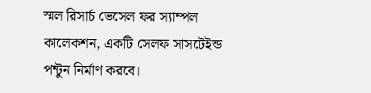স্মল রিসার্চ ভেসেল ফর স্যাম্পল কালেকশন, একটি সেলফ সাসটেইন্ড পন্টুন নির্মাণ করবে।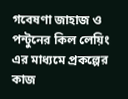গবেষণা জাহাজ ও পন্টুনের কিল লেয়িং এর মাধ্যমে প্রকল্পের কাজ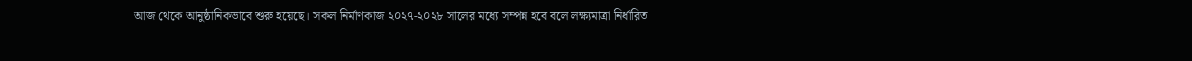আজ থেকে আনুষ্ঠানিকভাবে শুরু হয়েছে। সকল নির্মাণকাজ ২০২৭-২০২৮ সালের মধ্যে সম্পন্ন হবে বলে লক্ষ্যমাত্রা নির্ধারিত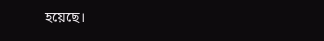হয়েছে।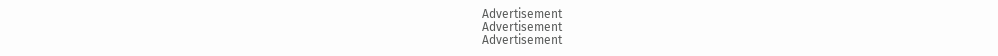Advertisement
Advertisement
Advertisement